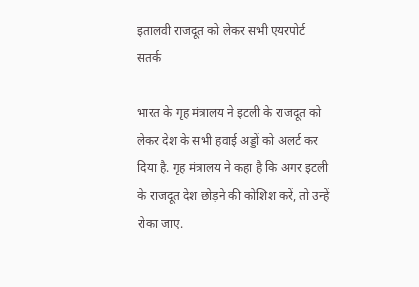इतालवी राजदूत को लेकर सभी एयरपोर्ट सतर्क

भारत के गृह मंत्रालय ने इटली के राजदूत को लेकर देश के सभी हवाई अड्डों को अलर्ट कर दिया है. गृह मंत्रालय ने कहा है कि अगर इटली के राजदूत देश छोड़ने की कोशिश करें, तो उन्हें रोका जाए.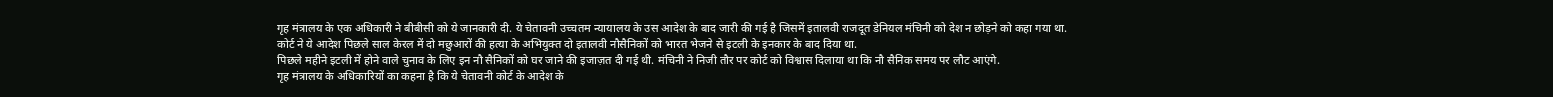गृह मंत्रालय के एक अधिकारी ने बीबीसी को ये जानकारी दी. ये चेतावनी उच्चतम न्यायालय के उस आदेश के बाद जारी की गई है जिसमें इतालवी राजदूत डेनियल मंचिनी को देश न छोड़ने को कहा गया था.
कोर्ट ने ये आदेश पिछले साल केरल में दो मछुआरों की हत्या के अभियुक्त दो इतालवी नौसैनिकों को भारत भेजने से इटली के इनकार के बाद दिया था.
पिछले महीने इटली में होने वाले चुनाव के लिए इन नौ सैनिकों को घर जाने की इजाज़त दी गई थी. मंचिनी ने निजी तौर पर कोर्ट को विश्वास दिलाया था कि नौ सैनिक समय पर लौट आएंगे.
गृह मंत्रालय के अधिकारियों का कहना है कि ये चेतावनी कोर्ट के आदेश के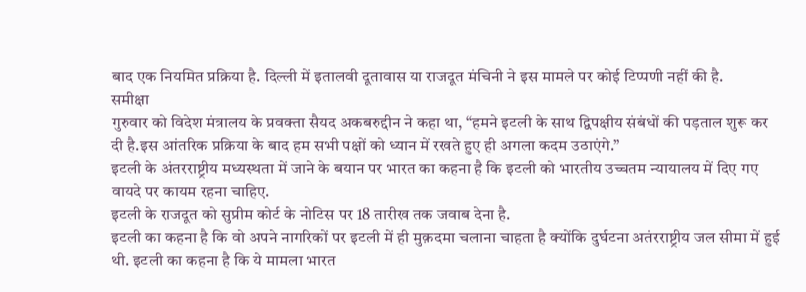बाद एक नियमित प्रक्रिया है. दिल्ली में इतालवी दूतावास या राजदूत मंचिनी ने इस मामले पर कोई टिप्पणी नहीं की है.
समीक्षा
गुरुवार को विदेश मंत्रालय के प्रवक्ता सैयद अकबरुद्दीन ने कहा था, “हमने इटली के साथ द्विपक्षीय संबंधों की पड़ताल शुरू कर दी है.इस आंतरिक प्रक्रिया के बाद हम सभी पक्षों को ध्यान में रखते हुए ही अगला कदम उठाएंगे.”
इटली के अंतरराष्ट्रीय मध्यस्थता में जाने के बयान पर भारत का कहना है कि इटली को भारतीय उच्चतम न्यायालय में दिए गए वायदे पर कायम रहना चाहिए.
इटली के राजदूत को सुप्रीम कोर्ट के नोटिस पर 18 तारीख तक जवाब देना है.
इटली का कहना है कि वो अपने नागरिकों पर इटली में ही मुक़दमा चलाना चाहता है क्योंकि दुर्घटना अतंरराष्ट्रीय जल सीमा में हुई थी. इटली का कहना है कि ये मामला भारत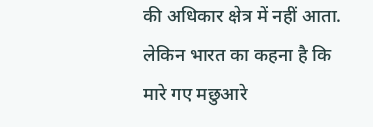की अधिकार क्षेत्र में नहीं आता.
लेकिन भारत का कहना है कि मारे गए मछुआरे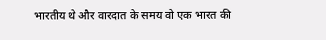भारतीय थे और वारदात के समय वो एक भारत की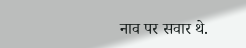नाव पर सवार थे.